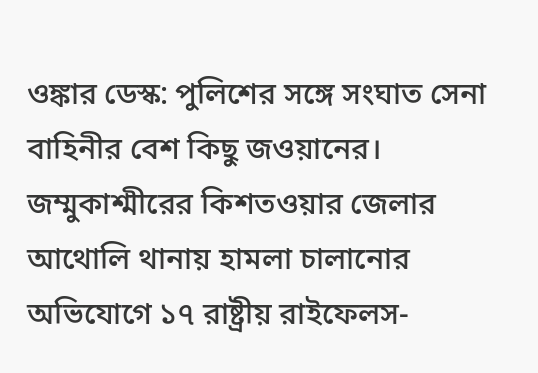ওঙ্কার ডেস্ক: পুলিশের সঙ্গে সংঘাত সেনা বাহিনীর বেশ কিছু জওয়ানের। জম্মুকাশ্মীরের কিশতওয়ার জেলার আথোলি থানায় হামলা চালানোর অভিযোগে ১৭ রাষ্ট্রীয় রাইফেলস-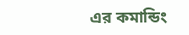এর কমান্ডিং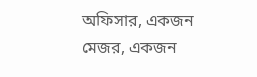অফিসার, একজন মেজর, একজন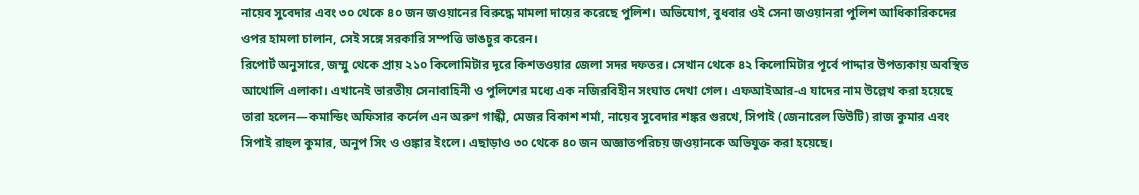নায়েব সুবেদার এবং ৩০ থেকে ৪০ জন জওয়ানের বিরুদ্ধে মামলা দায়ের করেছে পুলিশ। অভিযোগ, বুধবার ওই সেনা জওয়ানরা পুলিশ আধিকারিকদের ওপর হামলা চালান, সেই সঙ্গে সরকারি সম্পত্তি ভাঙচুর করেন।
রিপোর্ট অনুসারে, জম্মু থেকে প্রায় ২১০ কিলোমিটার দূরে কিশতওয়ার জেলা সদর দফতর। সেখান থেকে ৪২ কিলোমিটার পূর্বে পাদ্দার উপত্যকায় অবস্থিত আথোলি এলাকা। এখানেই ভারতীয় সেনাবাহিনী ও পুলিশের মধ্যে এক নজিরবিহীন সংঘাত দেখা গেল। এফআইআর-এ যাদের নাম উল্লেখ করা হয়েছে তারা হলেন—কমান্ডিং অফিসার কর্নেল এন অরুণ গান্ধী, মেজর বিকাশ শর্মা, নায়েব সুবেদার শঙ্কর গুরখে, সিপাই (জেনারেল ডিউটি) রাজ কুমার এবং সিপাই রাহুল কুমার, অনুপ সিং ও ওঙ্কার ইংলে। এছাড়াও ৩০ থেকে ৪০ জন অজ্ঞাতপরিচয় জওয়ানকে অভিযুক্ত করা হয়েছে।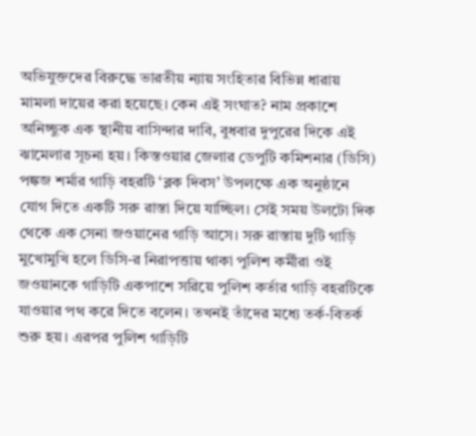অভিযুক্তদের বিরুদ্ধে ভারতীয় ন্যায় সংহিতার বিভিন্ন ধারায় মামলা দায়ের করা হয়েছে। কেন এই সংঘাত? নাম প্রকাশে অনিচ্ছুক এক স্থানীয় বাসিন্দার দাবি, বুধবার দুপুরের দিকে এই ঝামেলার সূচনা হয়। কিস্তওয়ার জেলার ডেপুটি কমিশনার (ডিসি) পঙ্কজ শর্মার গাড়ি বহরটি ‘ব্লক দিবস’ উপলক্ষে এক অনুষ্ঠানে যোগ দিতে একটি সরু রাস্তা দিয়ে যাচ্ছিল। সেই সময় উলটো দিক থেকে এক সেনা জওয়ানের গাড়ি আসে। সরু রাস্তায় দুটি গাড়ি মুখোমুখি হলে ডিসি-র নিরাপত্তায় থাকা পুলিশ কর্মীরা ওই জওয়ানকে গাড়িটি একপাশে সরিয়ে পুলিশ কর্তার গাড়ি বহরটিকে যাওয়ার পথ করে দিতে বলেন। তখনই তাঁদের মধ্যে তর্ক-বিতর্ক শুরু হয়। এরপর পুলিশ গাড়িটি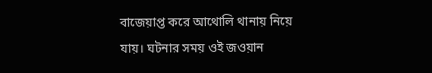বাজেয়াপ্ত করে আথোলি থানায় নিয়ে যায়। ঘটনার সময় ওই জওয়ান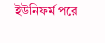ইউনিফর্ম পরে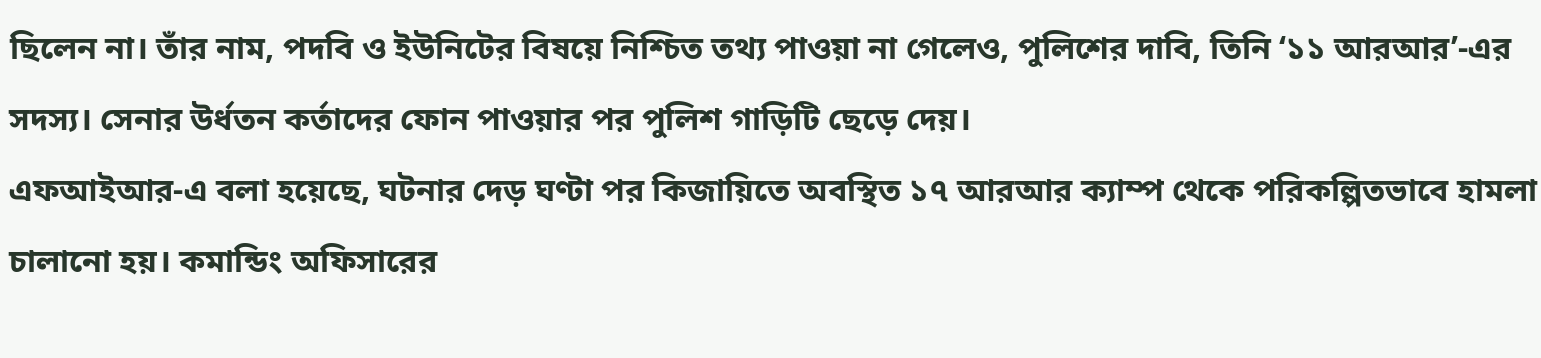ছিলেন না। তাঁর নাম, পদবি ও ইউনিটের বিষয়ে নিশ্চিত তথ্য পাওয়া না গেলেও, পুলিশের দাবি, তিনি ‘১১ আরআর’-এর সদস্য। সেনার উর্ধতন কর্তাদের ফোন পাওয়ার পর পুলিশ গাড়িটি ছেড়ে দেয়।
এফআইআর-এ বলা হয়েছে, ঘটনার দেড় ঘণ্টা পর কিজায়িতে অবস্থিত ১৭ আরআর ক্যাম্প থেকে পরিকল্পিতভাবে হামলা চালানো হয়। কমান্ডিং অফিসারের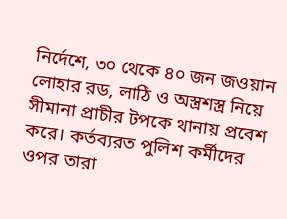নির্দেশে, ৩০ থেকে ৪০ জন জওয়ান লোহার রড, লাঠি ও অস্ত্রশস্ত্র নিয়ে সীমানা প্রাচীর টপকে থানায় প্রবেশ করে। কর্তব্যরত পুলিশ কর্মীদের ওপর তারা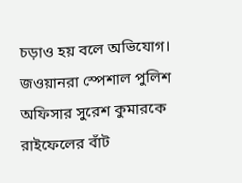চড়াও হয় বলে অভিযোগ। জওয়ানরা স্পেশাল পুলিশ অফিসার সুরেশ কুমারকে রাইফেলের বাঁট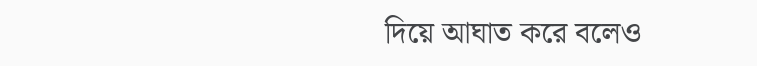দিয়ে আঘাত করে বলেও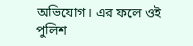অভিযোগ। এর ফলে ওই পুলিশ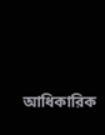আধিকারিক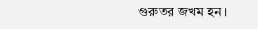গুরুতর জখম হন।